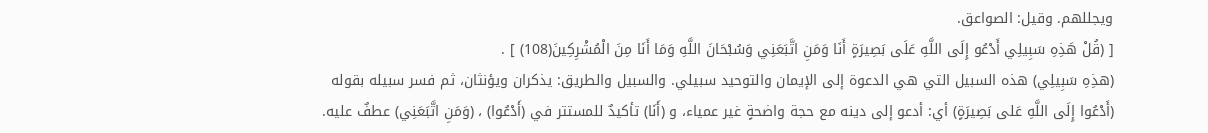ويجللهم. وقيل: الصواعق.
[ (قُلْ هَذِهِ سَبِيلِي أَدْعُو إِلَى اللَّهِ عَلَى بَصِيرَةٍ أَنَا وَمَنِ اتَّبَعَنِي وَسُبْحَانَ اللَّهِ وَمَا أَنَا مِنَ الْمُشْرِكِينَ(108) ] .
(هذِهِ سَبِيلِي) هذه السبيل التي هي الدعوة إلى الإيمان والتوحيد سبيلي. والسبيل والطريق: يذكران ويؤنثان، ثم فسر سبيله بقوله (أَدْعُوا إِلَى اللَّهِ عَلى بَصِيرَةٍ) أي: أدعو إلى دينه مع حجة واضحةٍ غير عمياء، و (أَنَا) تأكيدٌ للمستتر في (أَدْعُوا) ، (وَمَنِ اتَّبَعَنِي) عطفٌ عليه.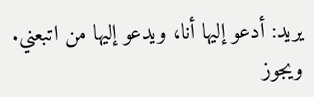يريد: أدعو إليها أنا، ويدعو إليها من اتبعني.
ويجوز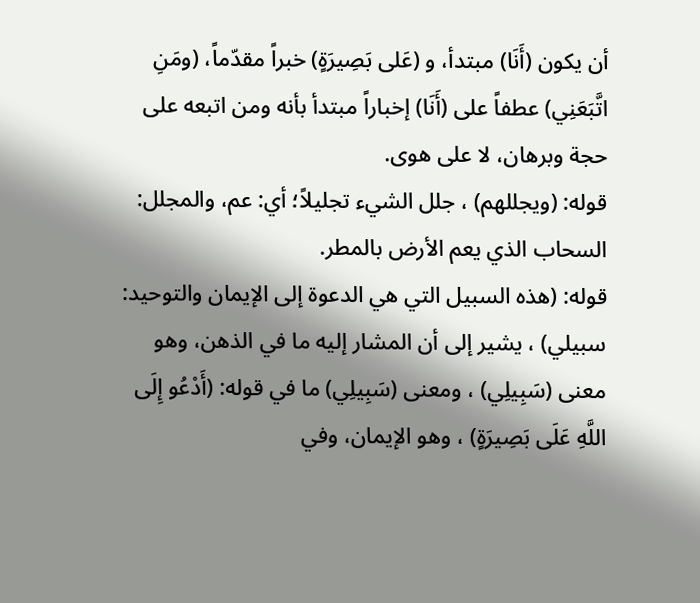أن يكون (أَنَا) مبتدأ، و (عَلى بَصِيرَةٍ) خبراً مقدّماً، (ومَنِ اتَّبَعَنِي) عطفاً على (أَنَا) إخباراً مبتدأ بأنه ومن اتبعه على حجة وبرهان، لا على هوى.
قوله: (ويجللهم) ، جلل الشيء تجليلاً؛ أي: عم، والمجلل: السحاب الذي يعم الأرض بالمطر.
قوله: (هذه السبيل التي هي الدعوة إلى الإيمان والتوحيد: سبيلي) ، يشير إلى أن المشار إليه ما في الذهن، وهو معنى (سَبِيلِي) ، ومعنى (سَبِيلِي) ما في قوله: (أَدْعُو إِلَى اللَّهِ عَلَى بَصِيرَةٍ) ، وهو الإيمان، وفي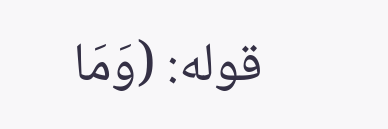قوله: (وَمَا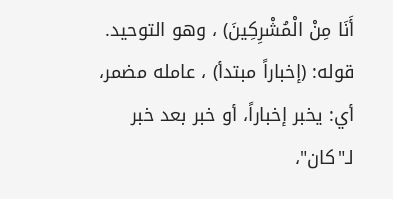أَنَا مِنْ الْمُشْرِكِينَ) ، وهو التوحيد.
قوله: (إخباراً مبتدأ) ، عامله مضمر، أي: يخبر إخباراً، أو خبر بعد خبر لـ"كان"،